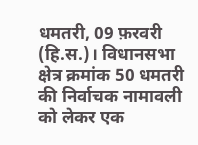धमतरी, 09 फ़रवरी (हि.स.)। विधानसभा क्षेत्र क्रमांक 50 धमतरी की निर्वाचक नामावली को लेकर एक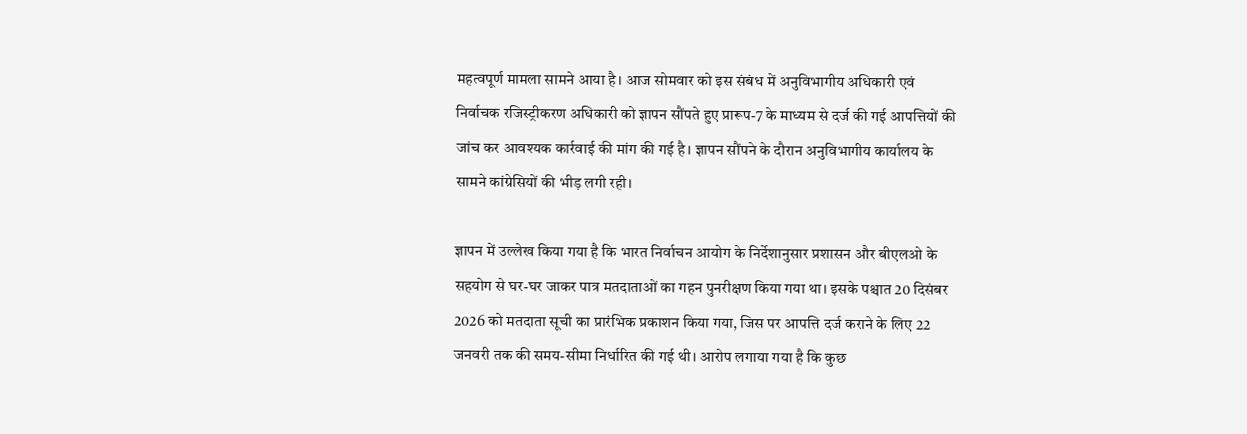महत्वपूर्ण मामला सामने आया है। आज सोमवार को इस संबंध में अनुविभागीय अधिकारी एवं निर्वाचक रजिस्ट्रीकरण अधिकारी को ज्ञापन सौंपते हुए प्रारूप-7 के माध्यम से दर्ज की गई आपत्तियों की जांच कर आवश्यक कार्रवाई की मांग की गई है। ज्ञापन सौंपने के दौरान अनुविभागीय कार्यालय के सामने कांग्रेसियों की भीड़ लगी रही।

ज्ञापन में उल्लेख किया गया है कि भारत निर्वाचन आयोग के निर्देशानुसार प्रशासन और बीएलओ के सहयोग से घर-घर जाकर पात्र मतदाताओं का गहन पुनरीक्षण किया गया था। इसके पश्चात 20 दिसंबर 2026 को मतदाता सूची का प्रारंभिक प्रकाशन किया गया, जिस पर आपत्ति दर्ज कराने के लिए 22 जनवरी तक की समय-सीमा निर्धारित की गई थी। आरोप लगाया गया है कि कुछ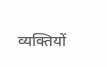व्यक्तियों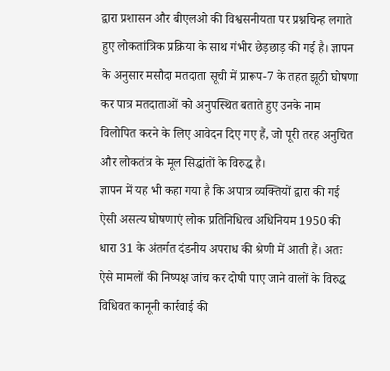द्वारा प्रशासन और बीएलओ की विश्वसनीयता पर प्रश्नचिन्ह लगाते हुए लोकतांत्रिक प्रक्रिया के साथ गंभीर छेड़छाड़ की गई है। ज्ञापन के अनुसार मसौदा मतदाता सूची में प्रारूप-7 के तहत झूठी घोषणा कर पात्र मतदाताओं को अनुपस्थित बताते हुए उनके नाम विलोपित करने के लिए आवेदन दिए गए हैं, जो पूरी तरह अनुचित और लोकतंत्र के मूल सिद्धांतों के विरुद्ध है।
ज्ञापन में यह भी कहा गया है कि अपात्र व्यक्तियों द्वारा की गई ऐसी असत्य घोषणाएं लोक प्रतिनिधित्व अधिनियम 1950 की धारा 31 के अंतर्गत दंडनीय अपराध की श्रेणी में आती हैं। अतः ऐसे मामलों की निष्पक्ष जांच कर दोषी पाए जाने वालों के विरुद्ध विधिवत कानूनी कार्रवाई की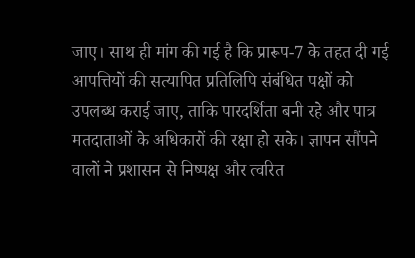जाए। साथ ही मांग की गई है कि प्रारूप-7 के तहत दी गई आपत्तियों की सत्यापित प्रतिलिपि संबंधित पक्षों को उपलब्ध कराई जाए, ताकि पारदर्शिता बनी रहे और पात्र मतदाताओं के अधिकारों की रक्षा हो सके। ज्ञापन सौंपने वालों ने प्रशासन से निष्पक्ष और त्वरित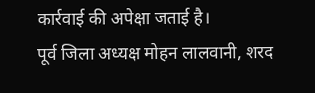कार्रवाई की अपेक्षा जताई है।
पूर्व जिला अध्यक्ष मोहन लालवानी, शरद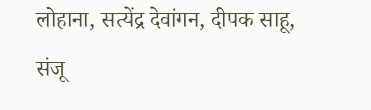लोहाना, सत्येंद्र देवांगन, दीपक साहू, संजू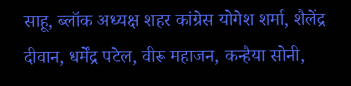साहू, ब्लॉक अध्यक्ष शहर कांग्रेस योगेश शर्मा, शैलेंद्र दीवान, धर्मेंद्र पटेल, वीरू महाजन, कन्हैया सोनी,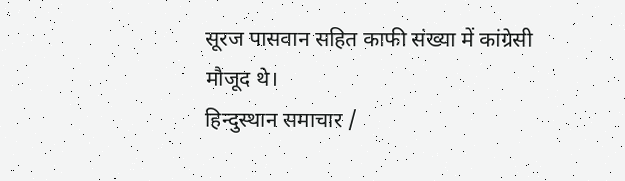सूरज पासवान सहित काफी संख्या में कांग्रेसी मौजूद थे।
हिन्दुस्थान समाचार /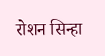रोशन सिन्हा